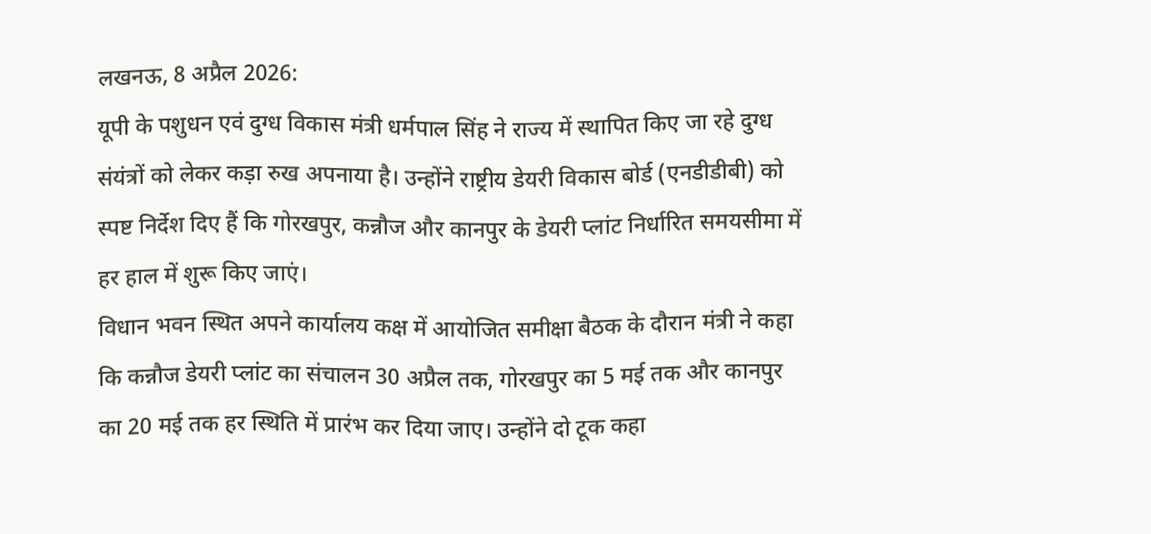लखनऊ, 8 अप्रैल 2026:
यूपी के पशुधन एवं दुग्ध विकास मंत्री धर्मपाल सिंह ने राज्य में स्थापित किए जा रहे दुग्ध संयंत्रों को लेकर कड़ा रुख अपनाया है। उन्होंने राष्ट्रीय डेयरी विकास बोर्ड (एनडीडीबी) को स्पष्ट निर्देश दिए हैं कि गोरखपुर, कन्नौज और कानपुर के डेयरी प्लांट निर्धारित समयसीमा में हर हाल में शुरू किए जाएं।
विधान भवन स्थित अपने कार्यालय कक्ष में आयोजित समीक्षा बैठक के दौरान मंत्री ने कहा कि कन्नौज डेयरी प्लांट का संचालन 30 अप्रैल तक, गोरखपुर का 5 मई तक और कानपुर का 20 मई तक हर स्थिति में प्रारंभ कर दिया जाए। उन्होंने दो टूक कहा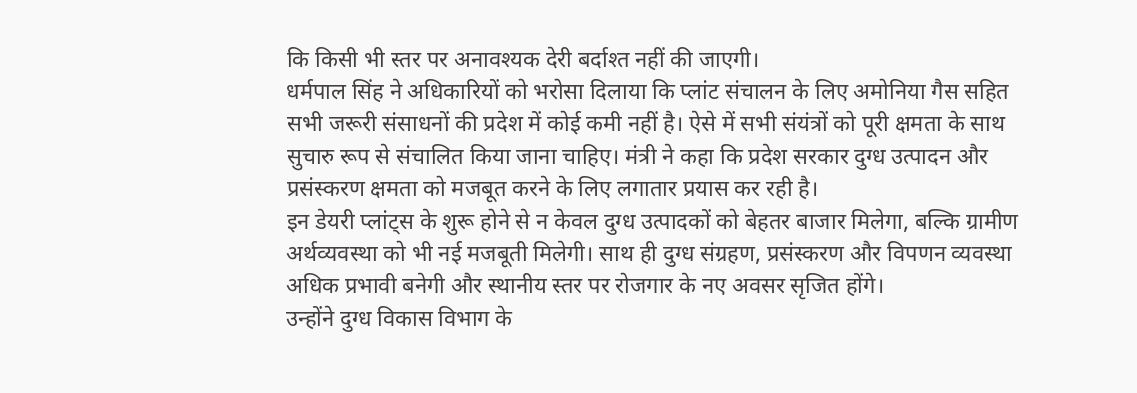कि किसी भी स्तर पर अनावश्यक देरी बर्दाश्त नहीं की जाएगी।
धर्मपाल सिंह ने अधिकारियों को भरोसा दिलाया कि प्लांट संचालन के लिए अमोनिया गैस सहित सभी जरूरी संसाधनों की प्रदेश में कोई कमी नहीं है। ऐसे में सभी संयंत्रों को पूरी क्षमता के साथ सुचारु रूप से संचालित किया जाना चाहिए। मंत्री ने कहा कि प्रदेश सरकार दुग्ध उत्पादन और प्रसंस्करण क्षमता को मजबूत करने के लिए लगातार प्रयास कर रही है।
इन डेयरी प्लांट्स के शुरू होने से न केवल दुग्ध उत्पादकों को बेहतर बाजार मिलेगा, बल्कि ग्रामीण अर्थव्यवस्था को भी नई मजबूती मिलेगी। साथ ही दुग्ध संग्रहण, प्रसंस्करण और विपणन व्यवस्था अधिक प्रभावी बनेगी और स्थानीय स्तर पर रोजगार के नए अवसर सृजित होंगे।
उन्होंने दुग्ध विकास विभाग के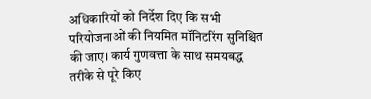अधिकारियों को निर्देश दिए कि सभी परियोजनाओं की नियमित मॉनिटरिंग सुनिश्चित की जाए। कार्य गुणवत्ता के साथ समयबद्ध तरीके से पूरे किए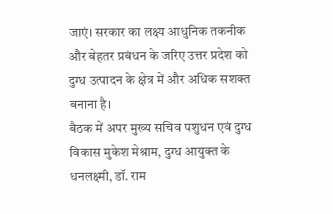जाएं। सरकार का लक्ष्य आधुनिक तकनीक और बेहतर प्रबंधन के जरिए उत्तर प्रदेश को दुग्ध उत्पादन के क्षेत्र में और अधिक सशक्त बनाना है।
बैठक में अपर मुख्य सचिव पशुधन एवं दुग्ध विकास मुकेश मेश्राम, दुग्ध आयुक्त के धनलक्ष्मी, डॉ. राम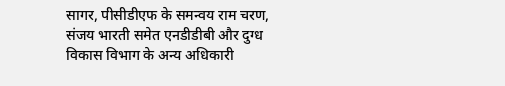सागर, पीसीडीएफ के समन्वय राम चरण, संजय भारती समेत एनडीडीबी और दुग्ध विकास विभाग के अन्य अधिकारी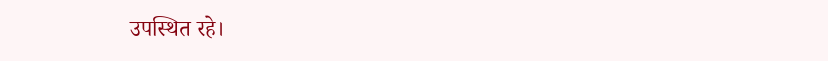उपस्थित रहे।